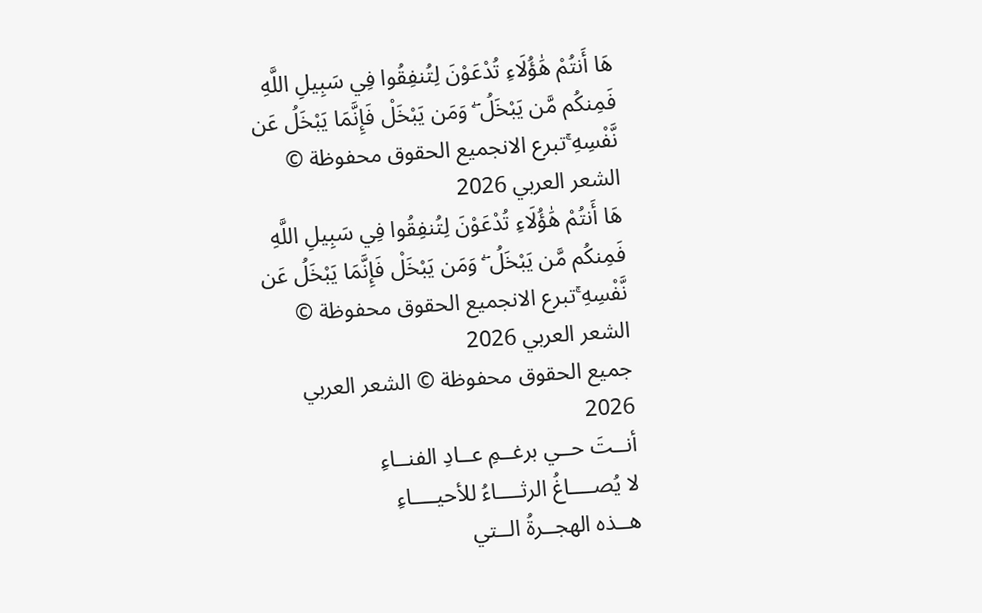هَا أَنتُمْ هَٰؤُلَاءِ تُدْعَوْنَ لِتُنفِقُوا فِي سَبِيلِ اللَّهِ فَمِنكُم مَّن يَبْخَلُ ۖ وَمَن يَبْخَلْ فَإِنَّمَا يَبْخَلُ عَن نَّفْسِهِ ۚتبرع الانجميع الحقوق محفوظة © الشعر العربي 2026
هَا أَنتُمْ هَٰؤُلَاءِ تُدْعَوْنَ لِتُنفِقُوا فِي سَبِيلِ اللَّهِ فَمِنكُم مَّن يَبْخَلُ ۖ وَمَن يَبْخَلْ فَإِنَّمَا يَبْخَلُ عَن نَّفْسِهِ ۚتبرع الانجميع الحقوق محفوظة © الشعر العربي 2026
جميع الحقوق محفوظة © الشعر العربي 2026
أنــتَ حــي برغــمِ عــادِ الفنــاءِ
لا يُصــــاغُ الرثــــاءُ للأحيــــاءِ
هــذه الهجــرةُ الــتي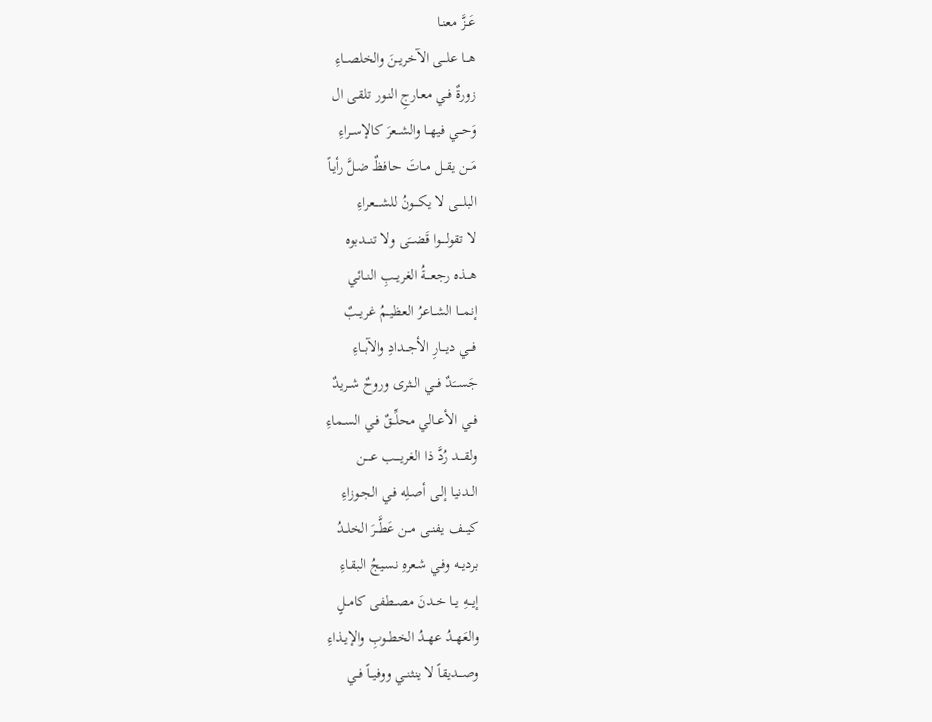عَــزَّ معنـا
هـــا علـــى الآخريــنَ والخلصــاءِ
زورةٌ فــي معـارجِ النـور تلقـى ال
وَحـــي فيهــا والشــعرَ كالإســراءِ
مَــن يقــل مــاتَ حـافظٌ ضـلَّ رأيـاً
البلــــى لا يكــــونُ للشــــعراءِ
لا تقولــــوا قَضـــَى ولا تنـــدبوه
هـــذه رجعـــةُ الغريــبِ النــائي
إنمـــا الشــاعرُ العظيــمُ غريــبٌ
فـــي ديـــارِ الأجـــدادِ والآبــاءِ
جَســـَدٌ فـــي الــثرى وروحٌ شــريدٌ
فــي الأعــالي محلِّــقٌ فـي السـماءِ
ولقــــد رُدَّ ذا الغريــــب عــــن
الــدنيا إلـى أصـلِه فـي الجـوزاءِ
كيـــف يفنــى مــن عَطَّــرَ الخلــدُ
برديــه وفـي شـعرهِ نسـيجُ البقـاءِ
إيـــهِ يــا خــدنَ مصــطفى كامــلٍ
والعَهــدُ عهــدُ الخطــوبِ والإيـذاءِ
وصـــديقاً لا ينثنــي ووفيــاً فــي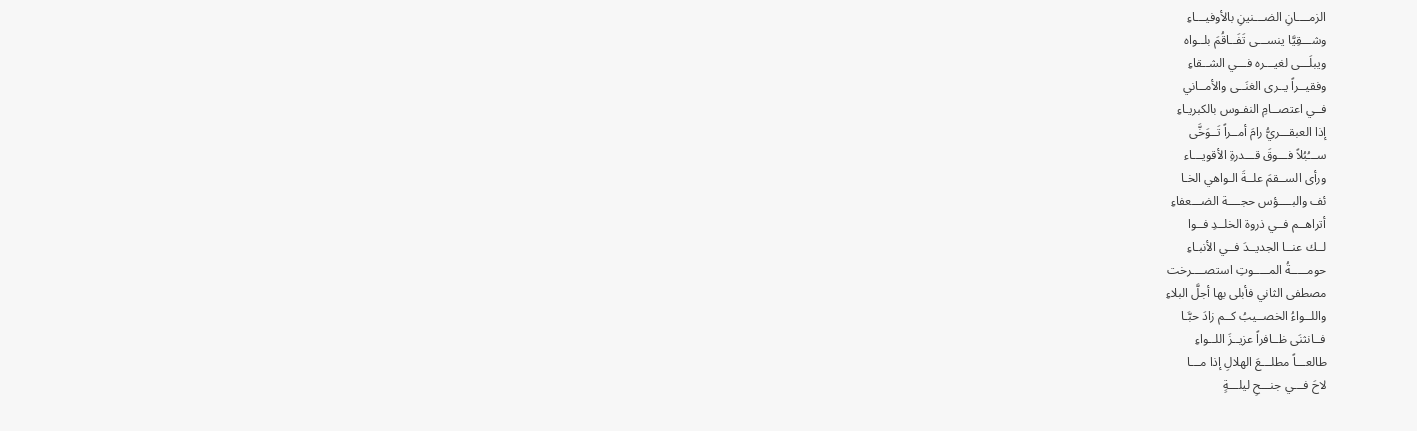الزمــــانِ الضـــنينِ بالأوفيـــاءِ
وشـــقِيَّا ينســـى تَفَــاقُمَ بلــواه
ويبلَـــى لغيـــره فـــي الشــقاءِ
وفقيــراً يــرى الغنَــى والأمــاني
فــي اعتصــامِ النفـوس بالكبريـاءِ
إذا العبقـــريُّ رامَ أمــراً تَــوَخَّى
ســـُبُلاً فـــوقَ قـــدرةِ الأقويـــاء
ورأى الســقمَ علــةَ الـواهي الخـا
ئف والبــــؤس حجــــة الضـــعفاءِ
أتراهــم فــي ذروة الخلــدِ فــوا
لــك عنــا الجديــدَ فــي الأنبـاءِ
حومـــــةُ المـــــوتِ استصــــرخت
مصطفى الثاني فأبلى بها أجلَّ البلاءِ
واللــواءُ الخصــيبُ كــم زادَ حبَّـا
فــانثنَى ظــافراً عزيــزَ اللــواءِ
طالعـــاً مطلـــعَ الهلالِ إذا مـــا
لاحَ فـــي جنـــحِ ليلـــةٍ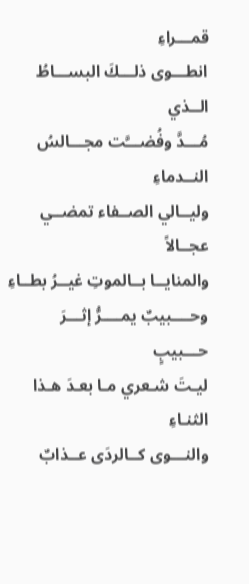قمـــراءِ
انطـــوى ذلـــكَ البســـاطُ الــذي
مُـــدَّ وفُضـــَّت مجـــالسُ النــدماءِ
وليــالي الصــفاء تمضــي عجــالاً
والمنايــا بــالموتِ غيــرُ بطــاءِ
وحــــبيبٌ يمــــرُّ إثـــرَ حـــبيبٍ
ليـتَ شـعري مـا بعـدَ هـذا الثنـاءِ
والنـــوى كــالردَى عــذابٌ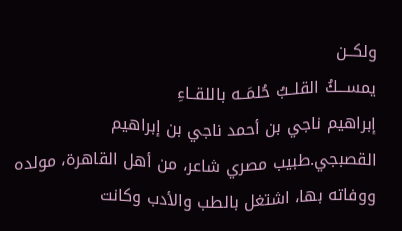ولكــن
يمســـكُ القلــبُ حُلمَــه باللقــاءِ
إبراهيم ناجي بن أحمد ناجي بن إبراهيم القصبجي.طبيب مصري شاعر، من أهل القاهرة، مولده ووفاته بها، اشتغل بالطب والأدب وكانت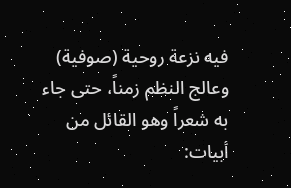فيه نزعة روحية (صوفية) وعالج النظم زمناً، حتى جاء به شعراً وهو القائل من أبيات: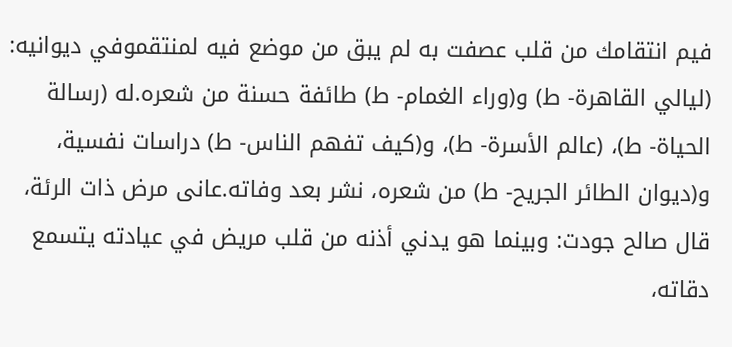فيم انتقامك من قلب عصفت به لم يبق من موضع فيه لمنتقموفي ديوانيه: (ليالي القاهرة- ط) و(وراء الغمام- ط) طائفة حسنة من شعره.له (رسالة الحياة- ط)، (عالم الأسرة- ط)، و(كيف تفهم الناس- ط) دراسات نفسية، و(ديوان الطائر الجريح- ط) من شعره، نشر بعد وفاته.عانى مرض ذات الرئة، قال صالح جودت: وبينما هو يدني أذنه من قلب مريض في عيادته يتسمع دقاته،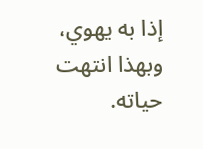إذا به يهوي، وبهذا انتهت حياته.